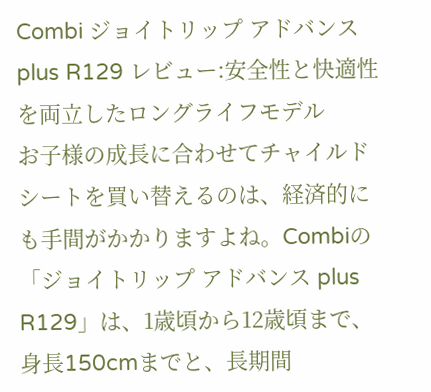Combi ジョイトリップ アドバンス plus R129 レビュー:安全性と快適性を両立したロングライフモデル
お子様の成長に合わせてチャイルドシートを買い替えるのは、経済的にも手間がかかりますよね。Combiの「ジョイトリップ アドバンス plus R129」は、1歳頃から12歳頃まで、身長150cmまでと、長期間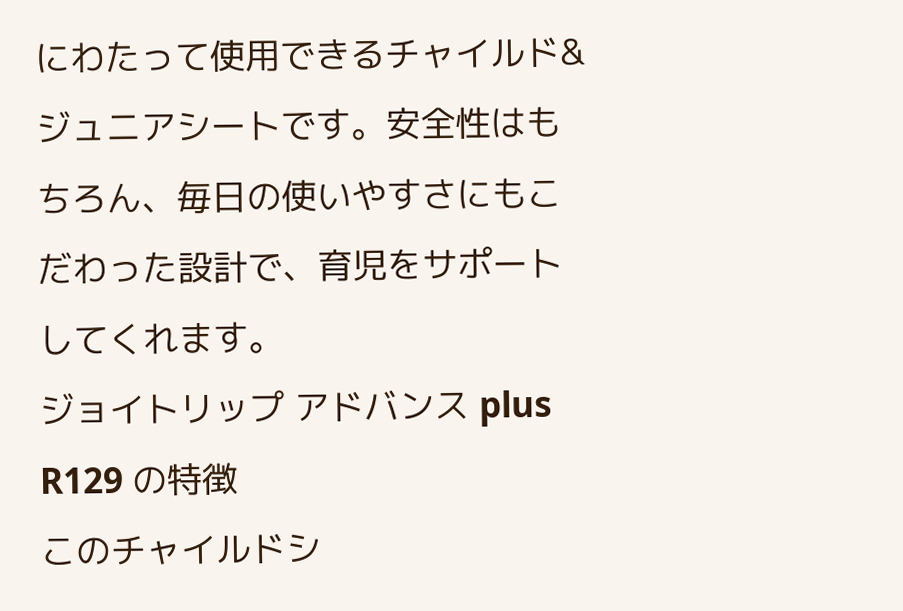にわたって使用できるチャイルド&ジュニアシートです。安全性はもちろん、毎日の使いやすさにもこだわった設計で、育児をサポートしてくれます。
ジョイトリップ アドバンス plus R129 の特徴
このチャイルドシ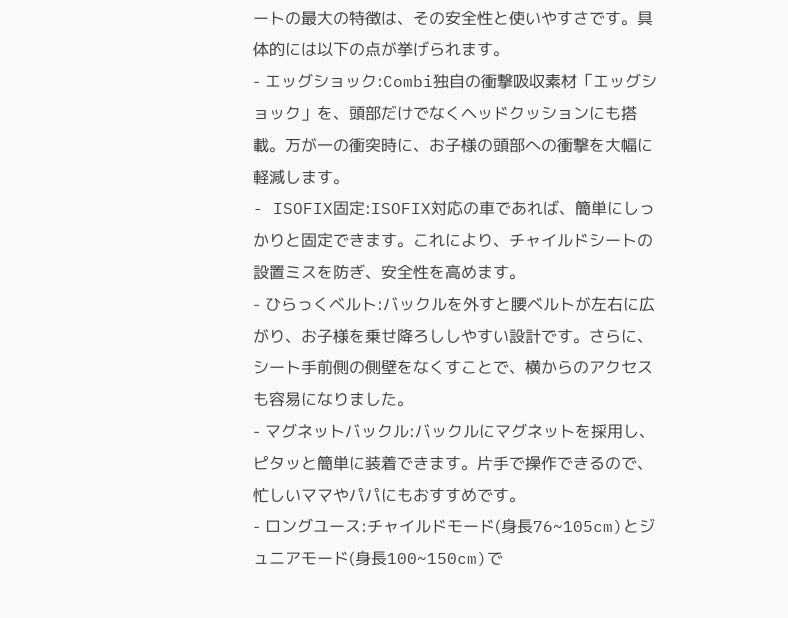ートの最大の特徴は、その安全性と使いやすさです。具体的には以下の点が挙げられます。
- エッグショック:Combi独自の衝撃吸収素材「エッグショック」を、頭部だけでなくヘッドクッションにも搭載。万が一の衝突時に、お子様の頭部への衝撃を大幅に軽減します。
- ISOFIX固定:ISOFIX対応の車であれば、簡単にしっかりと固定できます。これにより、チャイルドシートの設置ミスを防ぎ、安全性を高めます。
- ひらっくベルト:バックルを外すと腰ベルトが左右に広がり、お子様を乗せ降ろししやすい設計です。さらに、シート手前側の側壁をなくすことで、横からのアクセスも容易になりました。
- マグネットバックル:バックルにマグネットを採用し、ピタッと簡単に装着できます。片手で操作できるので、忙しいママやパパにもおすすめです。
- ロングユース:チャイルドモード(身長76~105cm)とジュニアモード(身長100~150cm)で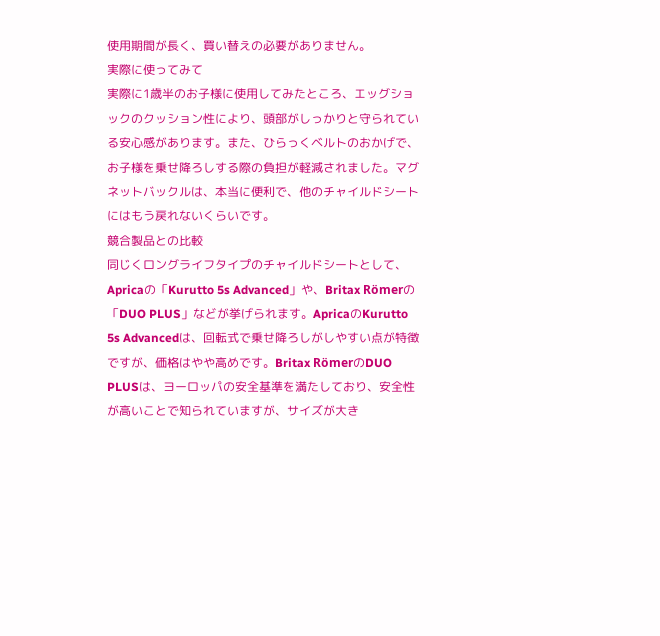使用期間が長く、買い替えの必要がありません。
実際に使ってみて
実際に1歳半のお子様に使用してみたところ、エッグショックのクッション性により、頭部がしっかりと守られている安心感があります。また、ひらっくベルトのおかげで、お子様を乗せ降ろしする際の負担が軽減されました。マグネットバックルは、本当に便利で、他のチャイルドシートにはもう戻れないくらいです。
競合製品との比較
同じくロングライフタイプのチャイルドシートとして、Apricaの「Kurutto 5s Advanced」や、Britax Römerの「DUO PLUS」などが挙げられます。ApricaのKurutto 5s Advancedは、回転式で乗せ降ろしがしやすい点が特徴ですが、価格はやや高めです。Britax RömerのDUO PLUSは、ヨーロッパの安全基準を満たしており、安全性が高いことで知られていますが、サイズが大き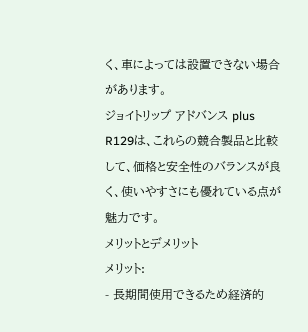く、車によっては設置できない場合があります。
ジョイトリップ アドバンス plus R129は、これらの競合製品と比較して、価格と安全性のバランスが良く、使いやすさにも優れている点が魅力です。
メリットとデメリット
メリット:
- 長期間使用できるため経済的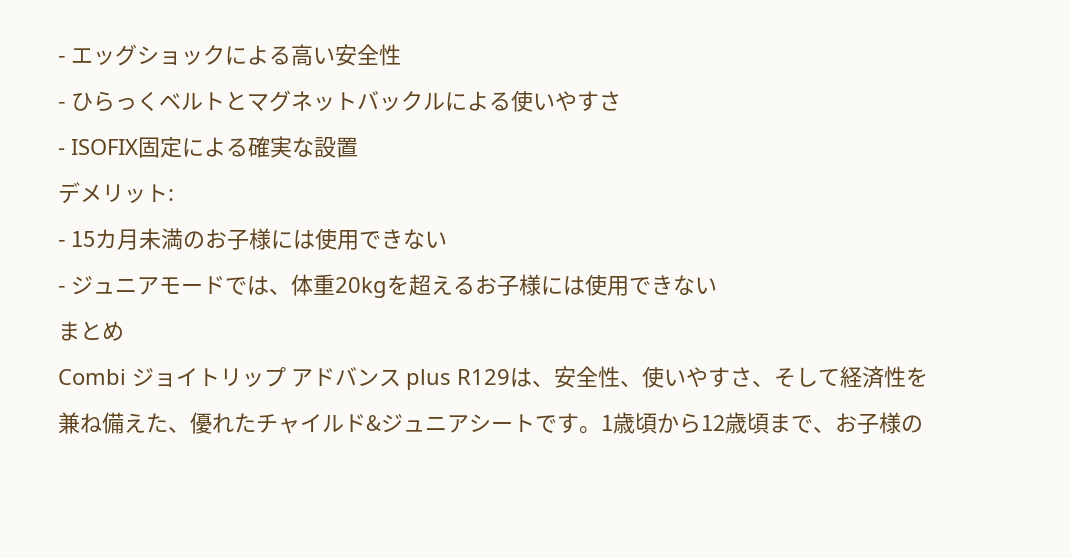- エッグショックによる高い安全性
- ひらっくベルトとマグネットバックルによる使いやすさ
- ISOFIX固定による確実な設置
デメリット:
- 15カ月未満のお子様には使用できない
- ジュニアモードでは、体重20kgを超えるお子様には使用できない
まとめ
Combi ジョイトリップ アドバンス plus R129は、安全性、使いやすさ、そして経済性を兼ね備えた、優れたチャイルド&ジュニアシートです。1歳頃から12歳頃まで、お子様の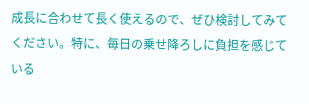成長に合わせて長く使えるので、ぜひ検討してみてください。特に、毎日の乗せ降ろしに負担を感じている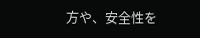方や、安全性を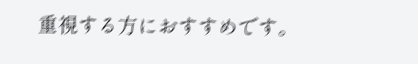重視する方におすすめです。